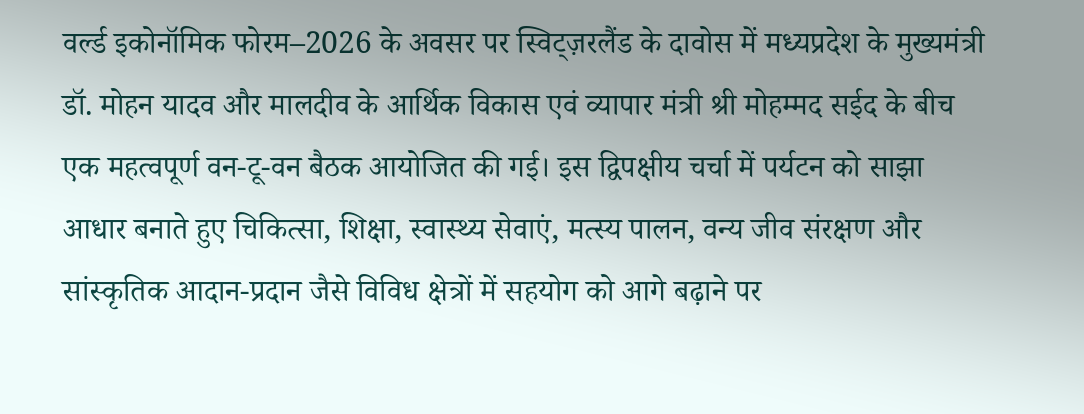वर्ल्ड इकोनॉमिक फोरम–2026 के अवसर पर स्विट्ज़रलैंड के दावोस में मध्यप्रदेश के मुख्यमंत्री डॉ. मोहन यादव और मालदीव के आर्थिक विकास एवं व्यापार मंत्री श्री मोहम्मद सईद के बीच एक महत्वपूर्ण वन-टू-वन बैठक आयोजित की गई। इस द्विपक्षीय चर्चा में पर्यटन को साझा आधार बनाते हुए चिकित्सा, शिक्षा, स्वास्थ्य सेवाएं, मत्स्य पालन, वन्य जीव संरक्षण और सांस्कृतिक आदान-प्रदान जैसे विविध क्षेत्रों में सहयोग को आगे बढ़ाने पर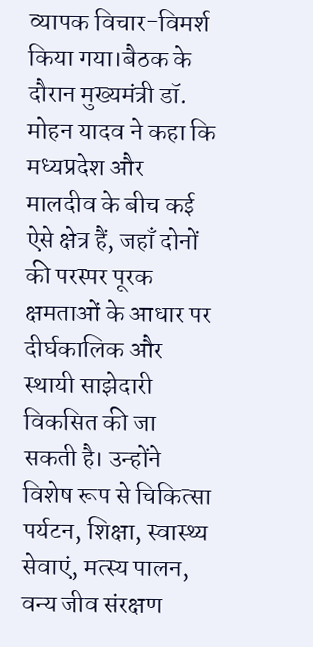व्यापक विचार-विमर्श किया गया।बैठक के दौरान मुख्यमंत्री डॉ. मोहन यादव ने कहा कि मध्यप्रदेश और मालदीव के बीच कई ऐसे क्षेत्र हैं, जहाँ दोनों की परस्पर पूरक क्षमताओं के आधार पर दीर्घकालिक और स्थायी साझेदारी विकसित की जा सकती है। उन्होंने विशेष रूप से चिकित्सा पर्यटन, शिक्षा, स्वास्थ्य सेवाएं, मत्स्य पालन, वन्य जीव संरक्षण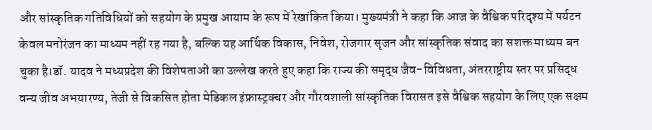और सांस्कृतिक गतिविधियों को सहयोग के प्रमुख आयाम के रूप में रेखांकित किया। मुख्यमंत्री ने कहा कि आज के वैश्विक परिदृश्य में पर्यटन केवल मनोरंजन का माध्यम नहीं रह गया है, बल्कि यह आर्थिक विकास, निवेश, रोजगार सृजन और सांस्कृतिक संवाद का सशक्त माध्यम बन चुका है।डॉ. यादव ने मध्यप्रदेश की विशेषताओं का उल्लेख करते हुए कहा कि राज्य की समृद्ध जैव-विविधता, अंतरराष्ट्रीय स्तर पर प्रसिद्ध वन्य जीव अभयारण्य, तेजी से विकसित होता मेडिकल इंफ्रास्ट्रक्चर और गौरवशाली सांस्कृतिक विरासत इसे वैश्विक सहयोग के लिए एक सक्षम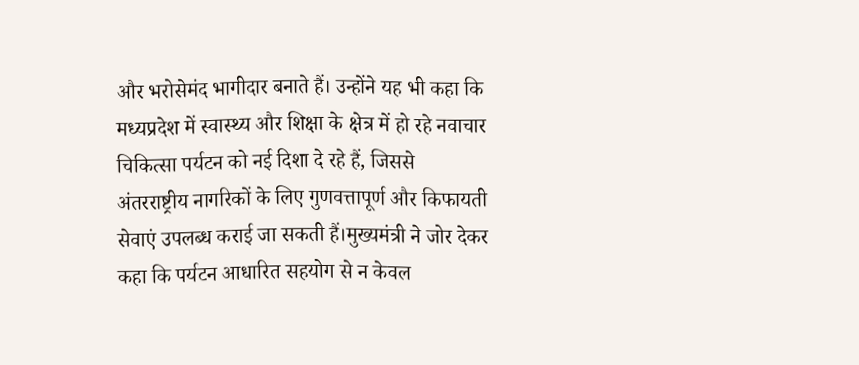और भरोसेमंद भागीदार बनाते हैं। उन्होंने यह भी कहा कि मध्यप्रदेश में स्वास्थ्य और शिक्षा के क्षेत्र में हो रहे नवाचार चिकित्सा पर्यटन को नई दिशा दे रहे हैं, जिससे अंतरराष्ट्रीय नागरिकों के लिए गुणवत्तापूर्ण और किफायती सेवाएं उपलब्ध कराई जा सकती हैं।मुख्यमंत्री ने जोर देकर कहा कि पर्यटन आधारित सहयोग से न केवल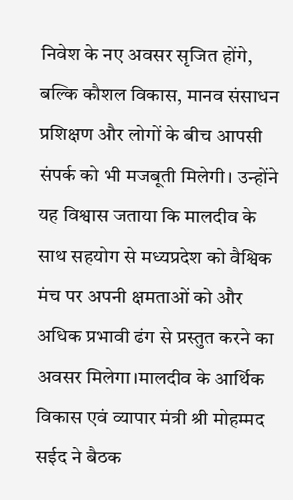निवेश के नए अवसर सृजित होंगे, बल्कि कौशल विकास, मानव संसाधन प्रशिक्षण और लोगों के बीच आपसी संपर्क को भी मजबूती मिलेगी। उन्होंने यह विश्वास जताया कि मालदीव के साथ सहयोग से मध्यप्रदेश को वैश्विक मंच पर अपनी क्षमताओं को और अधिक प्रभावी ढंग से प्रस्तुत करने का अवसर मिलेगा।मालदीव के आर्थिक विकास एवं व्यापार मंत्री श्री मोहम्मद सईद ने बैठक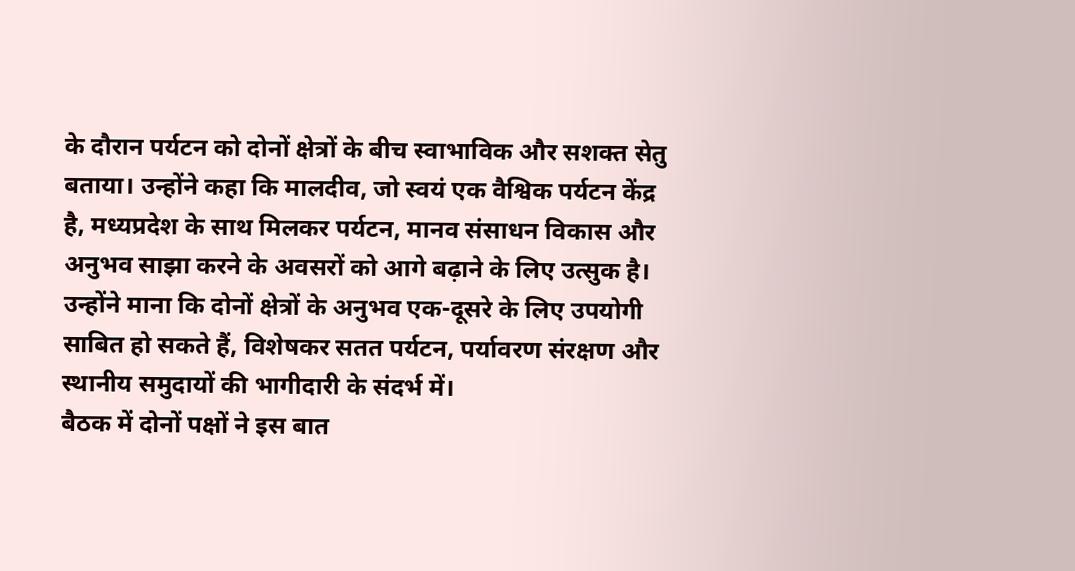के दौरान पर्यटन को दोनों क्षेत्रों के बीच स्वाभाविक और सशक्त सेतु बताया। उन्होंने कहा कि मालदीव, जो स्वयं एक वैश्विक पर्यटन केंद्र है, मध्यप्रदेश के साथ मिलकर पर्यटन, मानव संसाधन विकास और अनुभव साझा करने के अवसरों को आगे बढ़ाने के लिए उत्सुक है। उन्होंने माना कि दोनों क्षेत्रों के अनुभव एक-दूसरे के लिए उपयोगी साबित हो सकते हैं, विशेषकर सतत पर्यटन, पर्यावरण संरक्षण और स्थानीय समुदायों की भागीदारी के संदर्भ में।
बैठक में दोनों पक्षों ने इस बात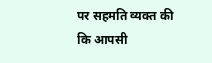पर सहमति व्यक्त की कि आपसी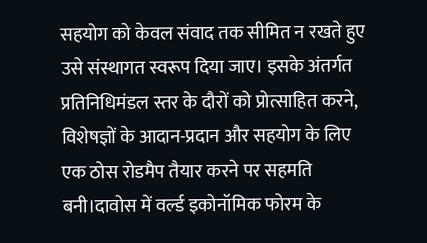सहयोग को केवल संवाद तक सीमित न रखते हुए उसे संस्थागत स्वरूप दिया जाए। इसके अंतर्गत प्रतिनिधिमंडल स्तर के दौरों को प्रोत्साहित करने, विशेषज्ञों के आदान-प्रदान और सहयोग के लिए एक ठोस रोडमैप तैयार करने पर सहमति बनी।दावोस में वर्ल्ड इकोनॉमिक फोरम के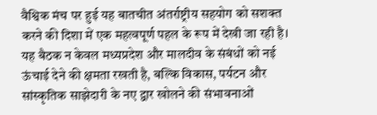वैश्विक मंच पर हुई यह बातचीत अंतर्राष्ट्रीय सहयोग को सशक्त करने की दिशा में एक महत्वपूर्ण पहल के रूप में देखी जा रही है। यह बैठक न केवल मध्यप्रदेश और मालदीव के संबंधों को नई ऊंचाई देने की क्षमता रखती है, बल्कि विकास, पर्यटन और सांस्कृतिक साझेदारी के नए द्वार खोलने की संभावनाओं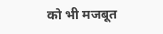को भी मजबूत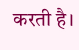करती है।